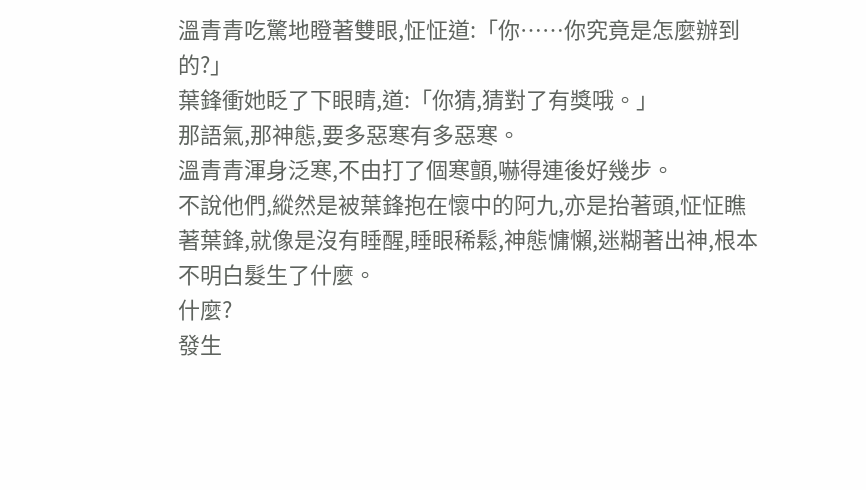溫青青吃驚地瞪著雙眼,怔怔道:「你……你究竟是怎麼辦到的?」
葉鋒衝她眨了下眼睛,道:「你猜,猜對了有獎哦。」
那語氣,那神態,要多惡寒有多惡寒。
溫青青渾身泛寒,不由打了個寒顫,嚇得連後好幾步。
不說他們,縱然是被葉鋒抱在懷中的阿九,亦是抬著頭,怔怔瞧著葉鋒,就像是沒有睡醒,睡眼稀鬆,神態慵懶,迷糊著出神,根本不明白髮生了什麼。
什麼?
發生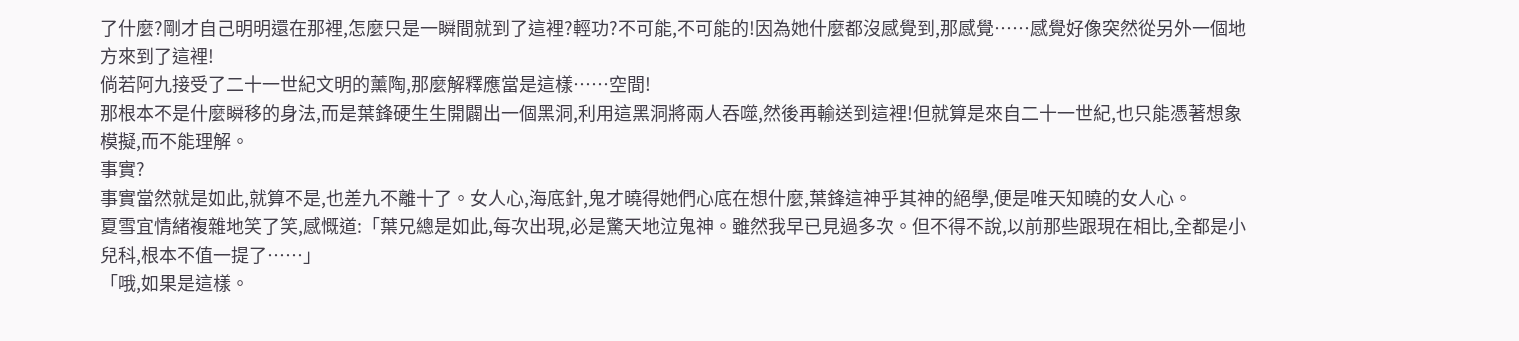了什麼?剛才自己明明還在那裡,怎麼只是一瞬間就到了這裡?輕功?不可能,不可能的!因為她什麼都沒感覺到,那感覺……感覺好像突然從另外一個地方來到了這裡!
倘若阿九接受了二十一世紀文明的薰陶,那麼解釋應當是這樣……空間!
那根本不是什麼瞬移的身法,而是葉鋒硬生生開闢出一個黑洞,利用這黑洞將兩人吞噬,然後再輸送到這裡!但就算是來自二十一世紀,也只能憑著想象模擬,而不能理解。
事實?
事實當然就是如此,就算不是,也差九不離十了。女人心,海底針,鬼才曉得她們心底在想什麼,葉鋒這神乎其神的絕學,便是唯天知曉的女人心。
夏雪宜情緒複雜地笑了笑,感慨道:「葉兄總是如此,每次出現,必是驚天地泣鬼神。雖然我早已見過多次。但不得不說,以前那些跟現在相比,全都是小兒科,根本不值一提了……」
「哦,如果是這樣。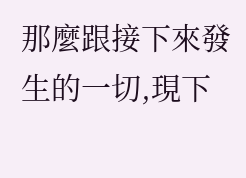那麼跟接下來發生的一切,現下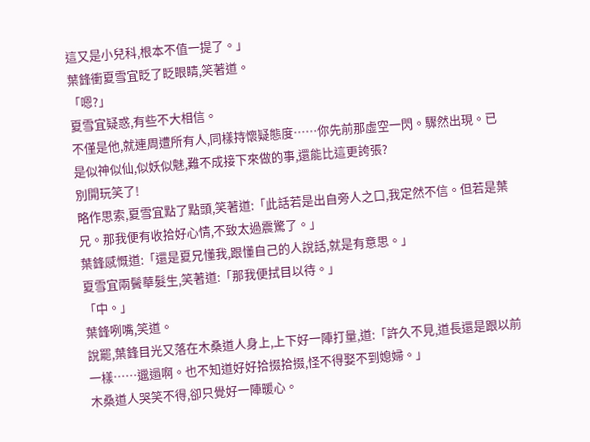這又是小兒科,根本不值一提了。」
葉鋒衝夏雪宜眨了眨眼睛,笑著道。
「嗯?」
夏雪宜疑惑,有些不大相信。
不僅是他,就連周遭所有人,同樣持懷疑態度……你先前那虛空一閃。驟然出現。已是似神似仙,似妖似魅,難不成接下來做的事,還能比這更誇張?
別開玩笑了!
略作思索,夏雪宜點了點頭,笑著道:「此話若是出自旁人之口,我定然不信。但若是葉兄。那我便有收拾好心情,不致太過震驚了。」
葉鋒感慨道:「還是夏兄懂我,跟懂自己的人說話,就是有意思。」
夏雪宜兩鬢華髮生,笑著道:「那我便拭目以待。」
「中。」
葉鋒咧嘴,笑道。
說罷,葉鋒目光又落在木桑道人身上,上下好一陣打量,道:「許久不見,道長還是跟以前一樣……邋遢啊。也不知道好好拾掇拾掇,怪不得娶不到媳婦。」
木桑道人哭笑不得,卻只覺好一陣暖心。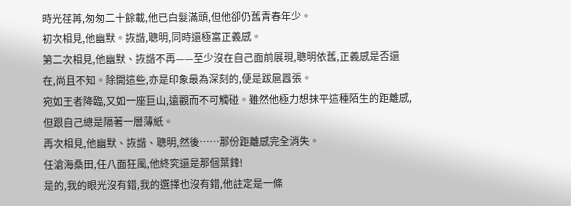時光荏苒,匆匆二十餘載,他已白髮滿頭,但他卻仍舊青春年少。
初次相見,他幽默。詼諧,聰明,同時還極富正義感。
第二次相見,他幽默、詼諧不再——至少沒在自己面前展現,聰明依舊,正義感是否還在,尚且不知。除開這些,亦是印象最為深刻的,便是跋扈囂張。
宛如王者降臨,又如一座巨山,遠觀而不可觸碰。雖然他極力想抹平這種陌生的距離感,但跟自己總是隔著一層薄紙。
再次相見,他幽默、詼諧、聰明,然後……那份距離感完全消失。
任滄海桑田,任八面狂風,他終究還是那個葉鋒!
是的,我的眼光沒有錯,我的選擇也沒有錯,他註定是一條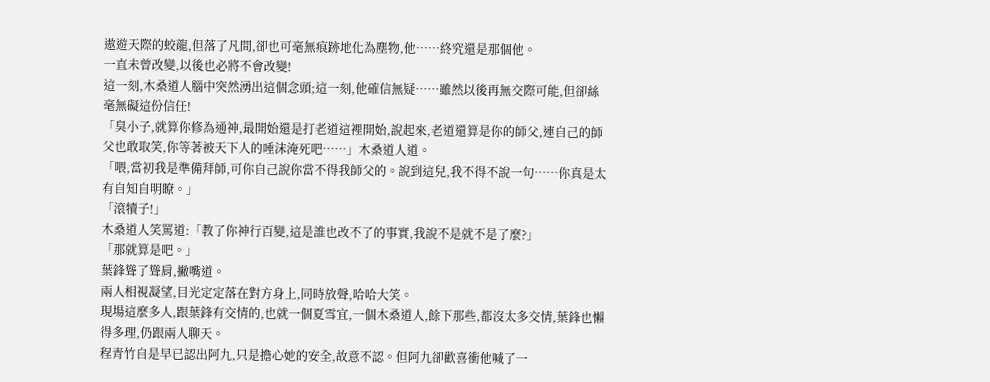遨遊天際的蛟龍,但落了凡間,卻也可毫無痕跡地化為塵物,他……終究還是那個他。
一直未曾改變,以後也必將不會改變!
這一刻,木桑道人腦中突然湧出這個念頭;這一刻,他確信無疑……雖然以後再無交際可能,但卻絲毫無礙這份信任!
「臭小子,就算你修為通神,最開始還是打老道這裡開始,說起來,老道還算是你的師父,連自己的師父也敢取笑,你等著被天下人的唾沫淹死吧……」木桑道人道。
「喂,當初我是準備拜師,可你自己說你當不得我師父的。說到這兒,我不得不說一句……你真是太有自知自明瞭。」
「滾犢子!」
木桑道人笑罵道:「教了你神行百變,這是誰也改不了的事實,我說不是就不是了麼?」
「那就算是吧。」
葉鋒聳了聳肩,撇嘴道。
兩人相視凝望,目光定定落在對方身上,同時放聲,哈哈大笑。
現場這麼多人,跟葉鋒有交情的,也就一個夏雪宜,一個木桑道人,餘下那些,都沒太多交情,葉鋒也懶得多理,仍跟兩人聊天。
程青竹自是早已認出阿九,只是擔心她的安全,故意不認。但阿九卻歡喜衝他喊了一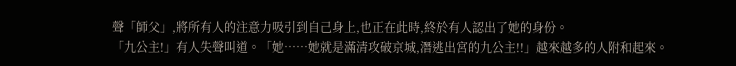聲「師父」,將所有人的注意力吸引到自己身上,也正在此時,終於有人認出了她的身份。
「九公主!」有人失聲叫道。「她……她就是滿清攻破京城,潛逃出宮的九公主!!」越來越多的人附和起來。